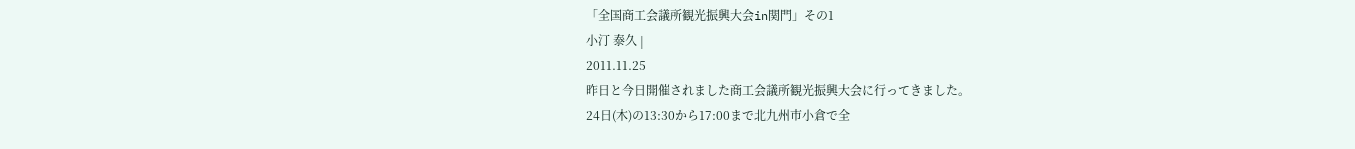「全国商工会議所観光振興大会in関門」その1
小汀 泰久 |
2011.11.25
昨日と今日開催されました商工会議所観光振興大会に行ってきました。
24日(木)の13:30から17:00まで北九州市小倉で全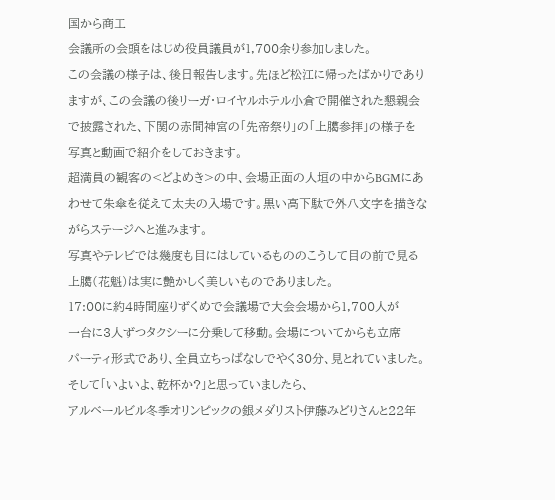国から商工
会議所の会頭をはじめ役員議員が1,700余り参加しました。
この会議の様子は、後日報告します。先ほど松江に帰ったばかりであり
ますが、この会議の後リーガ・ロイヤルホテル小倉で開催された懇親会
で披露された、下関の赤間神宮の「先帝祭り」の「上臈参拝」の様子を
写真と動画で紹介をしておきます。
超満員の観客の<どよめき>の中、会場正面の人垣の中からBGMにあ
わせて朱傘を従えて太夫の入場です。黒い高下駄で外八文字を描きな
がらステージへと進みます。
写真やテレビでは幾度も目にはしているもののこうして目の前で見る
上臈(花魁)は実に艶かしく美しいものでありました。
17:00に約4時間座りずくめで会議場で大会会場から1,700人が
一台に3人ずつタクシーに分乗して移動。会場についてからも立席
パーティ形式であり、全員立ちっぱなしでやく30分、見とれていました。
そして「いよいよ、乾杯か?」と思っていましたら、
アルベールビル冬季オリンピックの銀メダリスト伊藤みどりさんと22年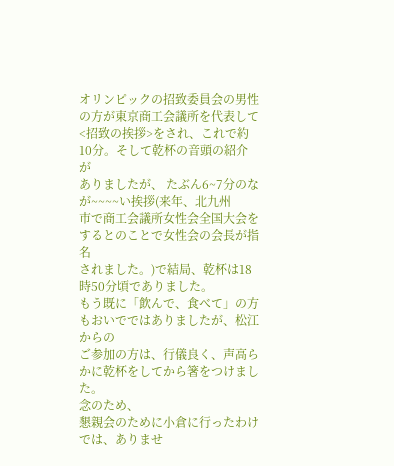オリンピックの招致委員会の男性の方が東京商工会議所を代表して
<招致の挨拶>をされ、これで約10分。そして乾杯の音頭の紹介が
ありましたが、 たぶん6~7分のなが~~~~い挨拶(来年、北九州
市で商工会議所女性会全国大会をするとのことで女性会の会長が指名
されました。)で結局、乾杯は18時50分頃でありました。
もう既に「飲んで、食べて」の方もおいでではありましたが、松江からの
ご参加の方は、行儀良く、声高らかに乾杯をしてから箸をつけました。
念のため、
懇親会のために小倉に行ったわけでは、ありませ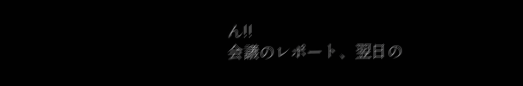ん!!
会議のレポート、翌日の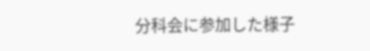分科会に参加した様子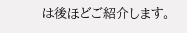は後ほどご紹介します。